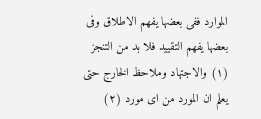الموارد ففى بعضها يفهم الاطلاق وفى بعضها يفهم التقييد فلا بد من التنجز (١) والاجتهاد وملاحظ الخارج حتى يعلم ان المورد من اى مورد (٢)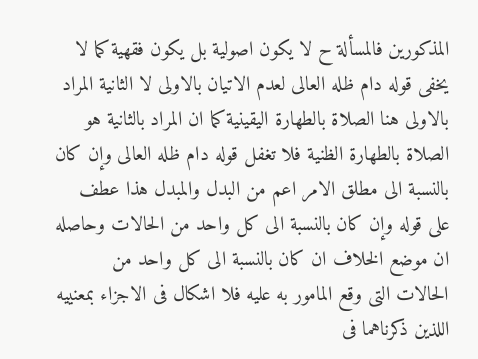المذكورين فالمسألة ح لا يكون اصولية بل يكون فقهية كما لا يخفى قوله دام ظله العالى لعدم الاتيان بالاولى لا الثانية المراد بالاولى هنا الصلاة بالطهارة اليقينية كما ان المراد بالثانية هو الصلاة بالطهارة الظنية فلا تغفل قوله دام ظله العالى وإن كان بالنسبة الى مطلق الامر اعم من البدل والمبدل هذا عطف على قوله وإن كان بالنسبة الى كل واحد من الحالات وحاصله ان موضع الخلاف ان كان بالنسبة الى كل واحد من الحالات التى وقع المامور به عليه فلا اشكال فى الاجزاء بمعنييه اللذين ذكرناهما فى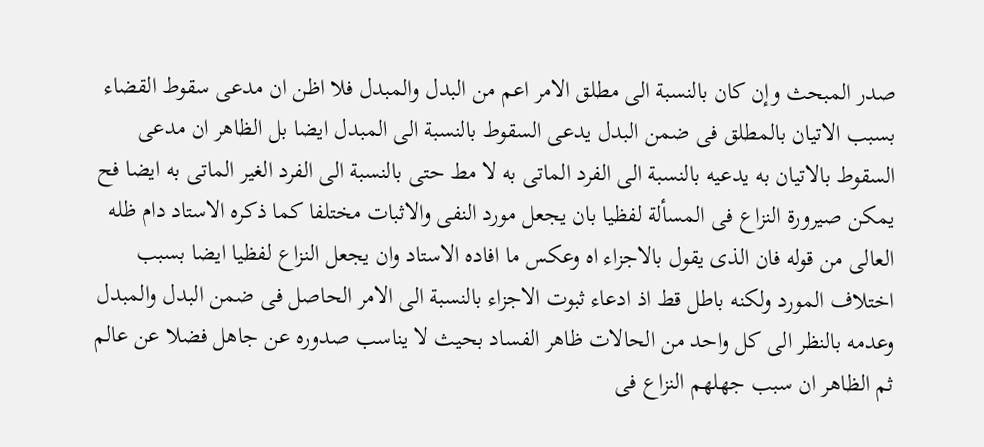صدر المبحث وإن كان بالنسبة الى مطلق الامر اعم من البدل والمبدل فلا اظن ان مدعى سقوط القضاء بسبب الاتيان بالمطلق فى ضمن البدل يدعى السقوط بالنسبة الى المبدل ايضا بل الظاهر ان مدعى السقوط بالاتيان به يدعيه بالنسبة الى الفرد الماتى به لا مط حتى بالنسبة الى الفرد الغير الماتى به ايضا فح يمكن صيرورة النزاع فى المسألة لفظيا بان يجعل مورد النفى والاثبات مختلفا كما ذكره الاستاد دام ظله العالى من قوله فان الذى يقول بالاجزاء اه وعكس ما افاده الاستاد وان يجعل النزاع لفظيا ايضا بسبب اختلاف المورد ولكنه باطل قط اذ ادعاء ثبوت الاجزاء بالنسبة الى الامر الحاصل فى ضمن البدل والمبدل وعدمه بالنظر الى كل واحد من الحالات ظاهر الفساد بحيث لا يناسب صدوره عن جاهل فضلا عن عالم ثم الظاهر ان سبب جهلهم النزاع فى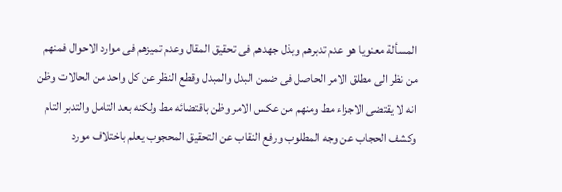المسألة معنويا هو عدم تدبرهم وبذل جهدهم فى تحقيق المقال وعدم تميزهم فى موارد الاحوال فمنهم من نظر الى مطلق الامر الحاصل فى ضمن البدل والمبدل وقطع النظر عن كل واحد من الحالات وظن انه لا يقتضى الاجزاء مط ومنهم من عكس الامر وظن باقتضائه مط ولكنه بعد التامل والتدبر التام وكشف الحجاب عن وجه المطلوب ورفع النقاب عن التحقيق المحجوب يعلم باختلاف مورد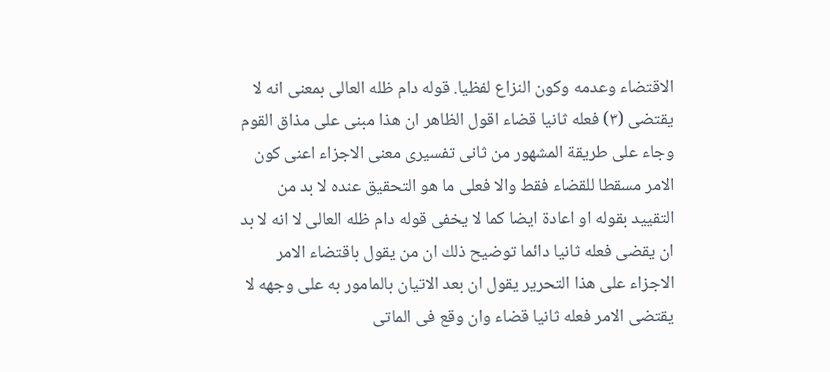الاقتضاء وعدمه وكون النزاع لفظيا. قوله دام ظله العالى بمعنى انه لا يقتضى (٣) فعله ثانيا قضاء اقول الظاهر ان هذا مبنى على مذاق القوم وجاء على طريقة المشهور من ثانى تفسيرى معنى الاجزاء اعنى كون الامر مسقطا للقضاء فقط والا فعلى ما هو التحقيق عنده لا بد من التقييد بقوله او اعادة ايضا كما لا يخفى قوله دام ظله العالى لا انه لا بد ان يقضى فعله ثانيا دائما توضيح ذلك ان من يقول باقتضاء الامر الاجزاء على هذا التحرير يقول ان بعد الاتيان بالمامور به على وجهه لا يقتضى الامر فعله ثانيا قضاء وان وقع فى الماتى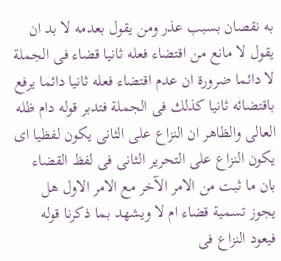به نقصان بسبب عذر ومن يقول بعدمه لا بد ان يقول لا مانع من اقتضاء فعله ثانيا قضاء فى الجملة لا دائما ضرورة ان عدم اقتضاء فعله ثانيا دائما يرفع باقتضائه ثانيا كذلك فى الجملة فتدبر قوله دام ظله العالى والظاهر ان النزاع على الثانى يكون لفظيا اى يكون النزاع على التحرير الثانى فى لفظ القضاء بان ما ثبت من الامر الآخر مع الامر الاول هل يجوز تسمية قضاء ام لا ويشهد بما ذكرنا قوله فيعود النزاع فى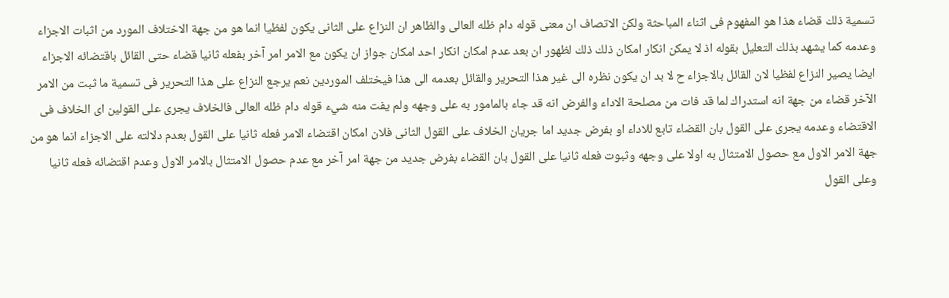تسمية ذلك قضاء هذا هو المفهوم فى اثناء المباحثة ولكن الاتصاف ان معنى قوله دام ظله العالى والظاهر ان النزاع على الثانى يكون لفظيا انما هو من جهة الاختلاف المورد من اثبات الاجزاء وعدمه كما يشهد بذلك التعليل بقوله اذ لا يمكن انكار امكان ذلك ذلك لظهور ان بعد عدم امكان انكار احد امكان جواز ان يكون مع الامر امر آخر بفعله ثانيا قضاء حتى القائل باقتضائه الاجزاء ايضا يصير النزاع لفظيا لان القائل بالاجزاء ح لا بد ان يكون نظره الى غير هذا التحرير والقائل بعدمه الى هذا فيختلف الموردين نعم يرجع النزاع على هذا التحرير فى تسمية ما ثبت من الامر الآخر قضاء من جهة انه استدراك لما قد فات من مصلحة الاداء والفرض انه قد جاء بالمامور به على وجهه ولم يفت منه شيء قوله دام ظله العالى فالخلاف يجرى على القولين اى الخلاف فى الاقتضاء وعدمه يجرى على القول بان القضاء تابع للاداء او بفرض جديد اما جريان الخلاف على القول الثانى فلان امكان اقتضاء الامر فعله ثانيا على القول بعدم دلالته على الاجزاء انما هو من جهة الامر الاول مع حصول الامتثال به اولا على وجهه وثبوت فعله ثانيا على القول بان القضاء بفرض جديد من جهة امر آخر مع عدم حصول الامتثال بالامر الاول وعدم اقتضائه فعله ثانيا وعلى القول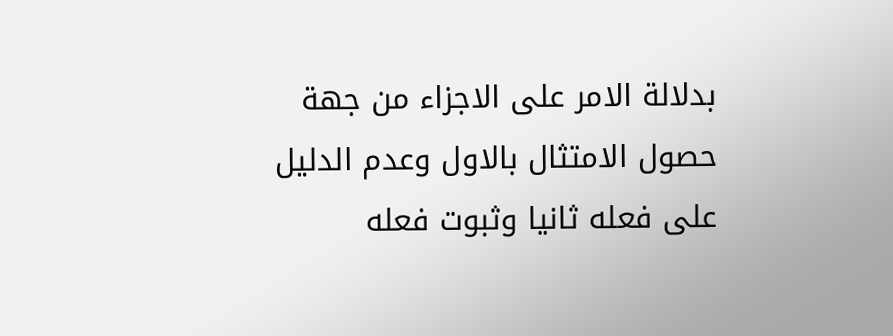بدلالة الامر على الاجزاء من جهة حصول الامتثال بالاول وعدم الدليل على فعله ثانيا وثبوت فعله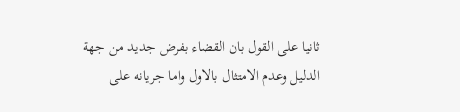ثانيا على القول بان القضاء بفرض جديد من جهة الدليل وعدم الامتثال بالاول واما جريانه على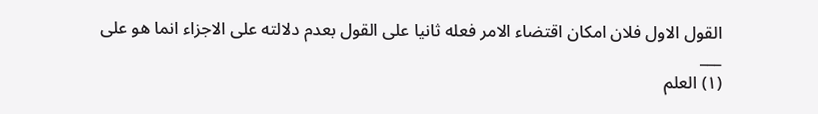القول الاول فلان امكان اقتضاء الامر فعله ثانيا على القول بعدم دلالته على الاجزاء انما هو على
___
(١) العلم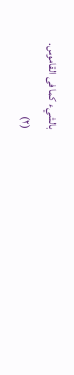بالشيء كما فى القاموس.
(٢)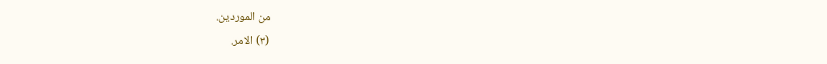من الموردين.
(٣) الامر.